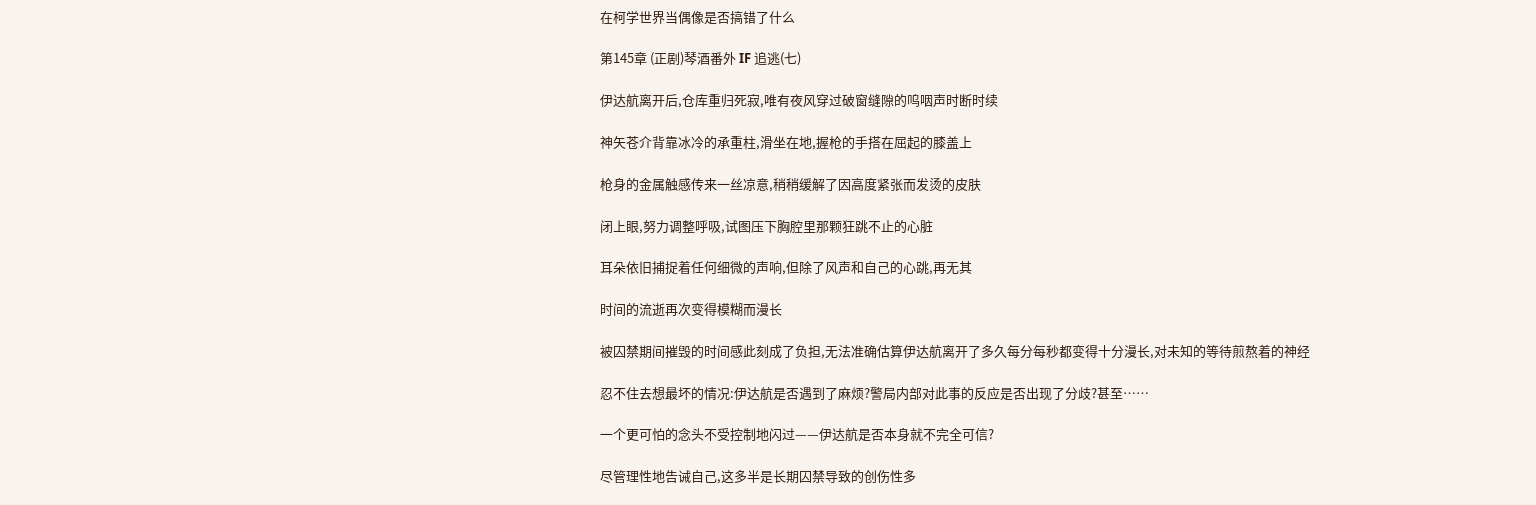在柯学世界当偶像是否搞错了什么

第145章 (正剧)琴酒番外 IF 追逃(七)

伊达航离开后,仓库重归死寂,唯有夜风穿过破窗缝隙的呜咽声时断时续

神矢苍介背靠冰冷的承重柱,滑坐在地,握枪的手搭在屈起的膝盖上

枪身的金属触感传来一丝凉意,稍稍缓解了因高度紧张而发烫的皮肤

闭上眼,努力调整呼吸,试图压下胸腔里那颗狂跳不止的心脏

耳朵依旧捕捉着任何细微的声响,但除了风声和自己的心跳,再无其

时间的流逝再次变得模糊而漫长

被囚禁期间摧毁的时间感此刻成了负担,无法准确估算伊达航离开了多久每分每秒都变得十分漫长,对未知的等待煎熬着的神经

忍不住去想最坏的情况:伊达航是否遇到了麻烦?警局内部对此事的反应是否出现了分歧?甚至……

一个更可怕的念头不受控制地闪过——伊达航是否本身就不完全可信?

尽管理性地告诫自己,这多半是长期囚禁导致的创伤性多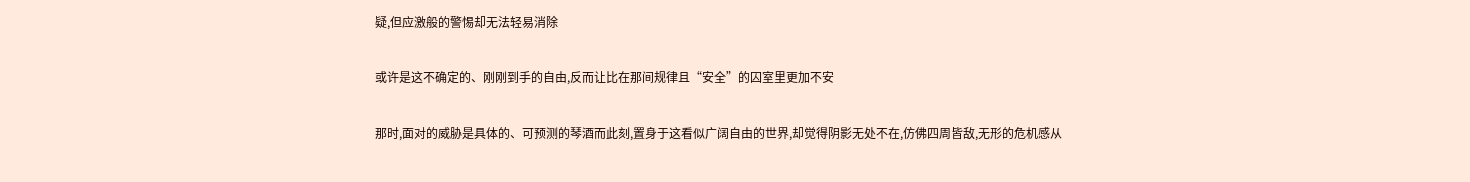疑,但应激般的警惕却无法轻易消除

或许是这不确定的、刚刚到手的自由,反而让比在那间规律且“安全”的囚室里更加不安

那时,面对的威胁是具体的、可预测的琴酒而此刻,置身于这看似广阔自由的世界,却觉得阴影无处不在,仿佛四周皆敌,无形的危机感从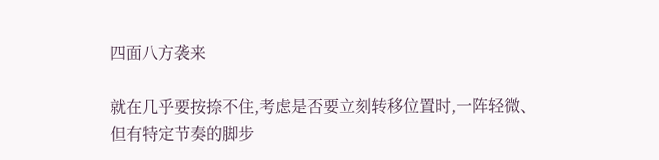四面八方袭来

就在几乎要按捺不住,考虑是否要立刻转移位置时,一阵轻微、但有特定节奏的脚步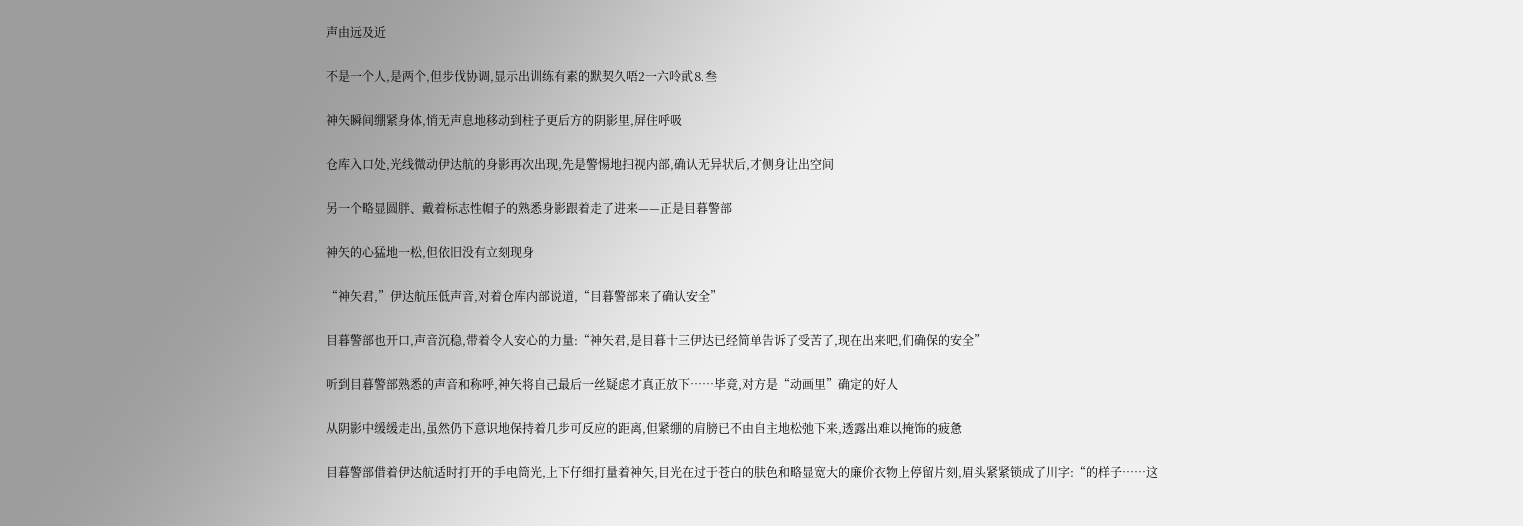声由远及近

不是一个人,是两个,但步伐协调,显示出训练有素的默契久唔2一六呤貮⒏叁

神矢瞬间绷紧身体,悄无声息地移动到柱子更后方的阴影里,屏住呼吸

仓库入口处,光线微动伊达航的身影再次出现,先是警惕地扫视内部,确认无异状后,才侧身让出空间

另一个略显圆胖、戴着标志性帽子的熟悉身影跟着走了进来——正是目暮警部

神矢的心猛地一松,但依旧没有立刻现身

“神矢君,”伊达航压低声音,对着仓库内部说道,“目暮警部来了确认安全”

目暮警部也开口,声音沉稳,带着令人安心的力量:“神矢君,是目暮十三伊达已经简单告诉了受苦了,现在出来吧,们确保的安全”

听到目暮警部熟悉的声音和称呼,神矢将自己最后一丝疑虑才真正放下……毕竟,对方是“动画里”确定的好人

从阴影中缓缓走出,虽然仍下意识地保持着几步可反应的距离,但紧绷的肩膀已不由自主地松弛下来,透露出难以掩饰的疲惫

目暮警部借着伊达航适时打开的手电筒光,上下仔细打量着神矢,目光在过于苍白的肤色和略显宽大的廉价衣物上停留片刻,眉头紧紧锁成了川字:“的样子……这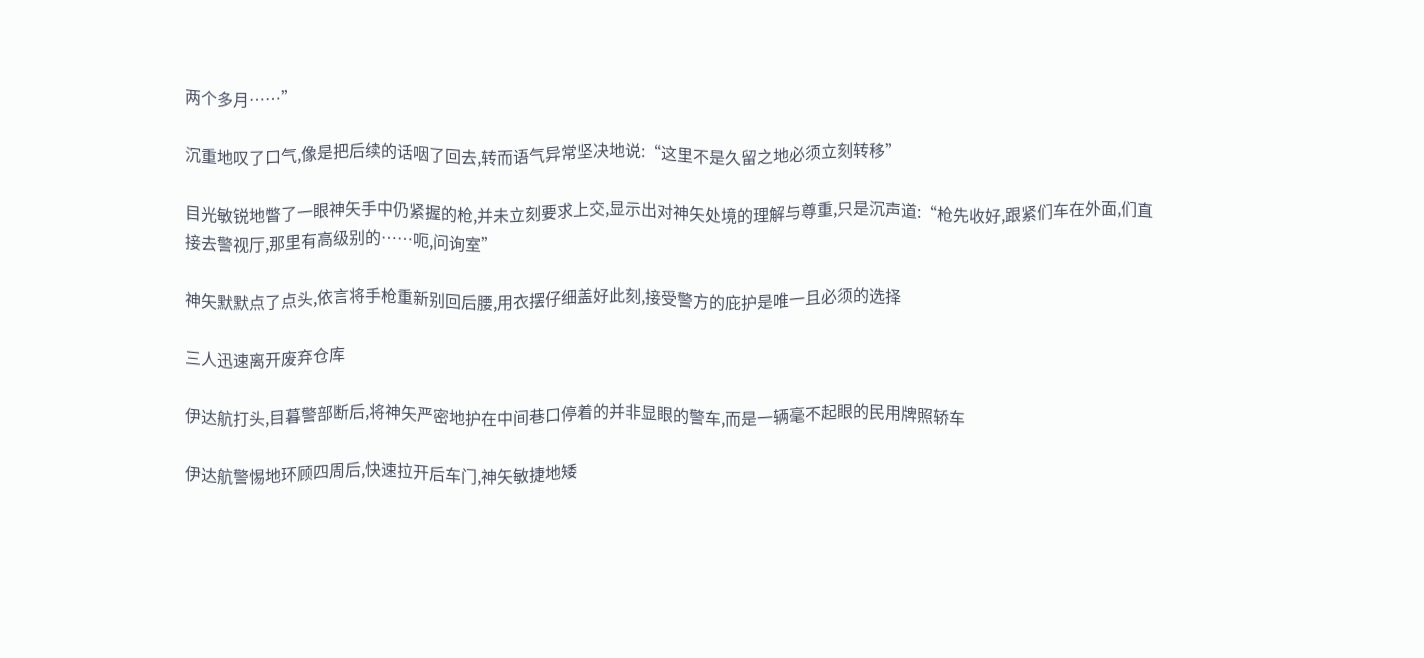两个多月……”

沉重地叹了口气,像是把后续的话咽了回去,转而语气异常坚决地说:“这里不是久留之地必须立刻转移”

目光敏锐地瞥了一眼神矢手中仍紧握的枪,并未立刻要求上交,显示出对神矢处境的理解与尊重,只是沉声道:“枪先收好,跟紧们车在外面,们直接去警视厅,那里有高级别的……呃,问询室”

神矢默默点了点头,依言将手枪重新别回后腰,用衣摆仔细盖好此刻,接受警方的庇护是唯一且必须的选择

三人迅速离开废弃仓库

伊达航打头,目暮警部断后,将神矢严密地护在中间巷口停着的并非显眼的警车,而是一辆毫不起眼的民用牌照轿车

伊达航警惕地环顾四周后,快速拉开后车门,神矢敏捷地矮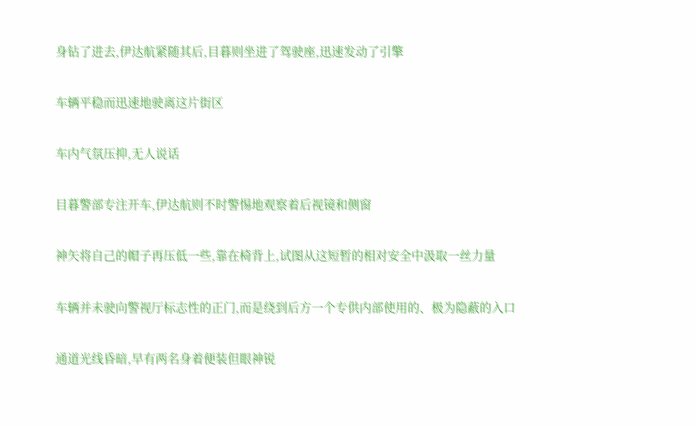身钻了进去,伊达航紧随其后,目暮则坐进了驾驶座,迅速发动了引擎

车辆平稳而迅速地驶离这片街区

车内气氛压抑,无人说话

目暮警部专注开车,伊达航则不时警惕地观察着后视镜和侧窗

神矢将自己的帽子再压低一些,靠在椅背上,试图从这短暂的相对安全中汲取一丝力量

车辆并未驶向警视厅标志性的正门,而是绕到后方一个专供内部使用的、极为隐蔽的入口

通道光线昏暗,早有两名身着便装但眼神锐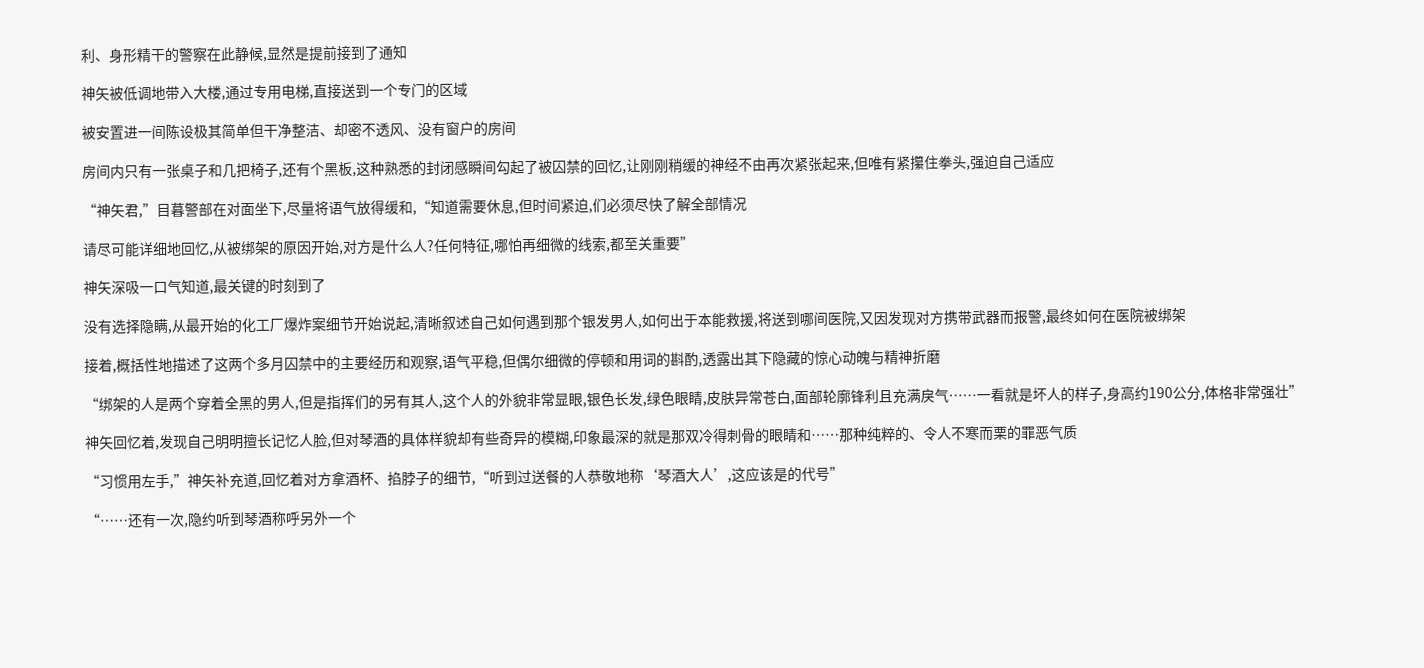利、身形精干的警察在此静候,显然是提前接到了通知

神矢被低调地带入大楼,通过专用电梯,直接送到一个专门的区域

被安置进一间陈设极其简单但干净整洁、却密不透风、没有窗户的房间

房间内只有一张桌子和几把椅子,还有个黑板,这种熟悉的封闭感瞬间勾起了被囚禁的回忆,让刚刚稍缓的神经不由再次紧张起来,但唯有紧攥住拳头,强迫自己适应

“神矢君,”目暮警部在对面坐下,尽量将语气放得缓和,“知道需要休息,但时间紧迫,们必须尽快了解全部情况

请尽可能详细地回忆,从被绑架的原因开始,对方是什么人?任何特征,哪怕再细微的线索,都至关重要”

神矢深吸一口气知道,最关键的时刻到了

没有选择隐瞒,从最开始的化工厂爆炸案细节开始说起,清晰叙述自己如何遇到那个银发男人,如何出于本能救援,将送到哪间医院,又因发现对方携带武器而报警,最终如何在医院被绑架

接着,概括性地描述了这两个多月囚禁中的主要经历和观察,语气平稳,但偶尔细微的停顿和用词的斟酌,透露出其下隐藏的惊心动魄与精神折磨

“绑架的人是两个穿着全黑的男人,但是指挥们的另有其人,这个人的外貌非常显眼,银色长发,绿色眼睛,皮肤异常苍白,面部轮廓锋利且充满戾气……一看就是坏人的样子,身高约190公分,体格非常强壮”

神矢回忆着,发现自己明明擅长记忆人脸,但对琴酒的具体样貌却有些奇异的模糊,印象最深的就是那双冷得刺骨的眼睛和……那种纯粹的、令人不寒而栗的罪恶气质

“习惯用左手,”神矢补充道,回忆着对方拿酒杯、掐脖子的细节,“听到过送餐的人恭敬地称‘琴酒大人’,这应该是的代号”

“……还有一次,隐约听到琴酒称呼另外一个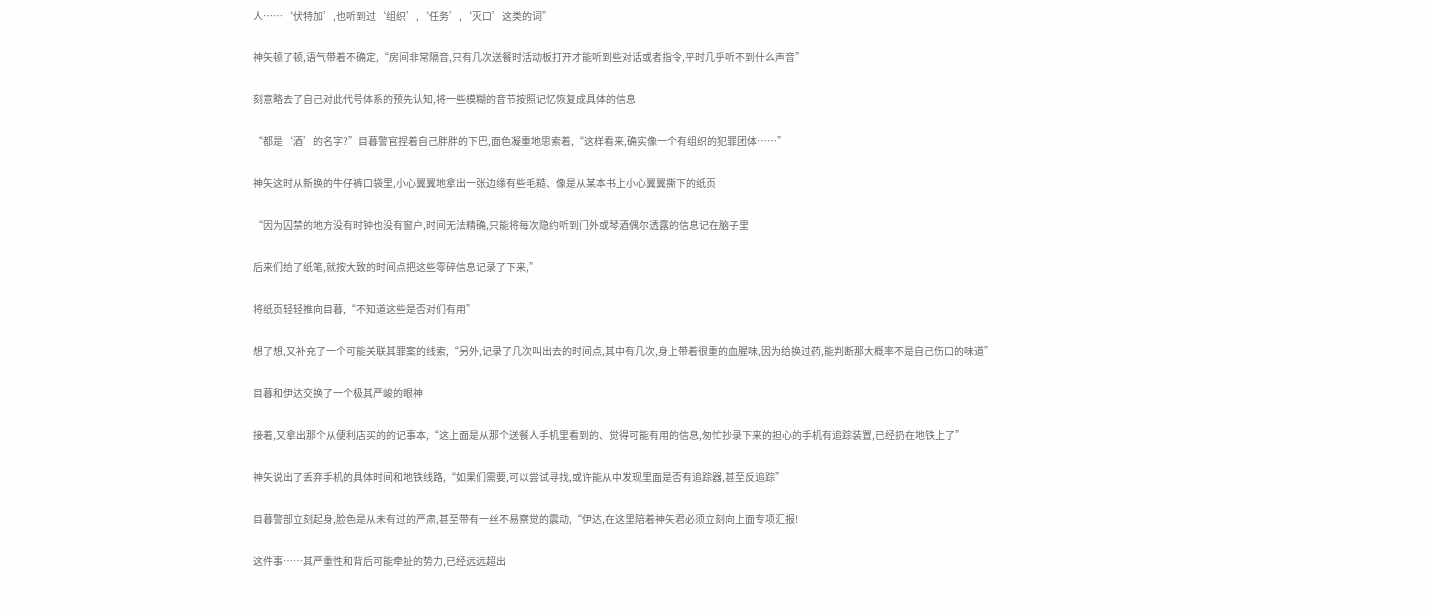人……‘伏特加’,也听到过‘组织’,‘任务’,‘灭口’这类的词”

神矢顿了顿,语气带着不确定,“房间非常隔音,只有几次送餐时活动板打开才能听到些对话或者指令,平时几乎听不到什么声音”

刻意略去了自己对此代号体系的预先认知,将一些模糊的音节按照记忆恢复成具体的信息

“都是‘酒’的名字?”目暮警官捏着自己胖胖的下巴,面色凝重地思索着,“这样看来,确实像一个有组织的犯罪团体……”

神矢这时从新换的牛仔裤口袋里,小心翼翼地拿出一张边缘有些毛糙、像是从某本书上小心翼翼撕下的纸页

“因为囚禁的地方没有时钟也没有窗户,时间无法精确,只能将每次隐约听到门外或琴酒偶尔透露的信息记在脑子里

后来们给了纸笔,就按大致的时间点把这些零碎信息记录了下来,”

将纸页轻轻推向目暮,“不知道这些是否对们有用”

想了想,又补充了一个可能关联其罪案的线索,“另外,记录了几次叫出去的时间点,其中有几次,身上带着很重的血腥味,因为给换过药,能判断那大概率不是自己伤口的味道”

目暮和伊达交换了一个极其严峻的眼神

接着,又拿出那个从便利店买的的记事本,“这上面是从那个送餐人手机里看到的、觉得可能有用的信息,匆忙抄录下来的担心的手机有追踪装置,已经扔在地铁上了”

神矢说出了丢弃手机的具体时间和地铁线路,“如果们需要,可以尝试寻找,或许能从中发现里面是否有追踪器,甚至反追踪”

目暮警部立刻起身,脸色是从未有过的严肃,甚至带有一丝不易察觉的震动,“伊达,在这里陪着神矢君必须立刻向上面专项汇报!

这件事……其严重性和背后可能牵扯的势力,已经远远超出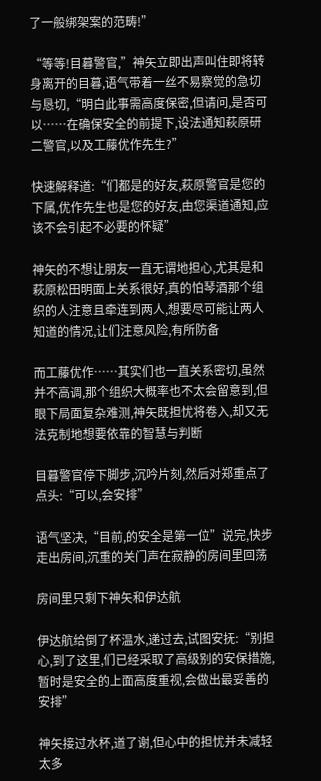了一般绑架案的范畴!”

“等等!目暮警官,”神矢立即出声叫住即将转身离开的目暮,语气带着一丝不易察觉的急切与恳切,“明白此事需高度保密,但请问,是否可以……在确保安全的前提下,设法通知萩原研二警官,以及工藤优作先生?”

快速解释道:“们都是的好友,萩原警官是您的下属,优作先生也是您的好友,由您渠道通知,应该不会引起不必要的怀疑”

神矢的不想让朋友一直无谓地担心,尤其是和萩原松田明面上关系很好,真的怕琴酒那个组织的人注意且牵连到两人,想要尽可能让两人知道的情况,让们注意风险,有所防备

而工藤优作……其实们也一直关系密切,虽然并不高调,那个组织大概率也不太会留意到,但眼下局面复杂难测,神矢既担忧将卷入,却又无法克制地想要依靠的智慧与判断

目暮警官停下脚步,沉吟片刻,然后对郑重点了点头:“可以,会安排”

语气坚决,“目前,的安全是第一位”说完,快步走出房间,沉重的关门声在寂静的房间里回荡

房间里只剩下神矢和伊达航

伊达航给倒了杯温水,递过去,试图安抚:“别担心,到了这里,们已经采取了高级别的安保措施,暂时是安全的上面高度重视,会做出最妥善的安排”

神矢接过水杯,道了谢,但心中的担忧并未减轻太多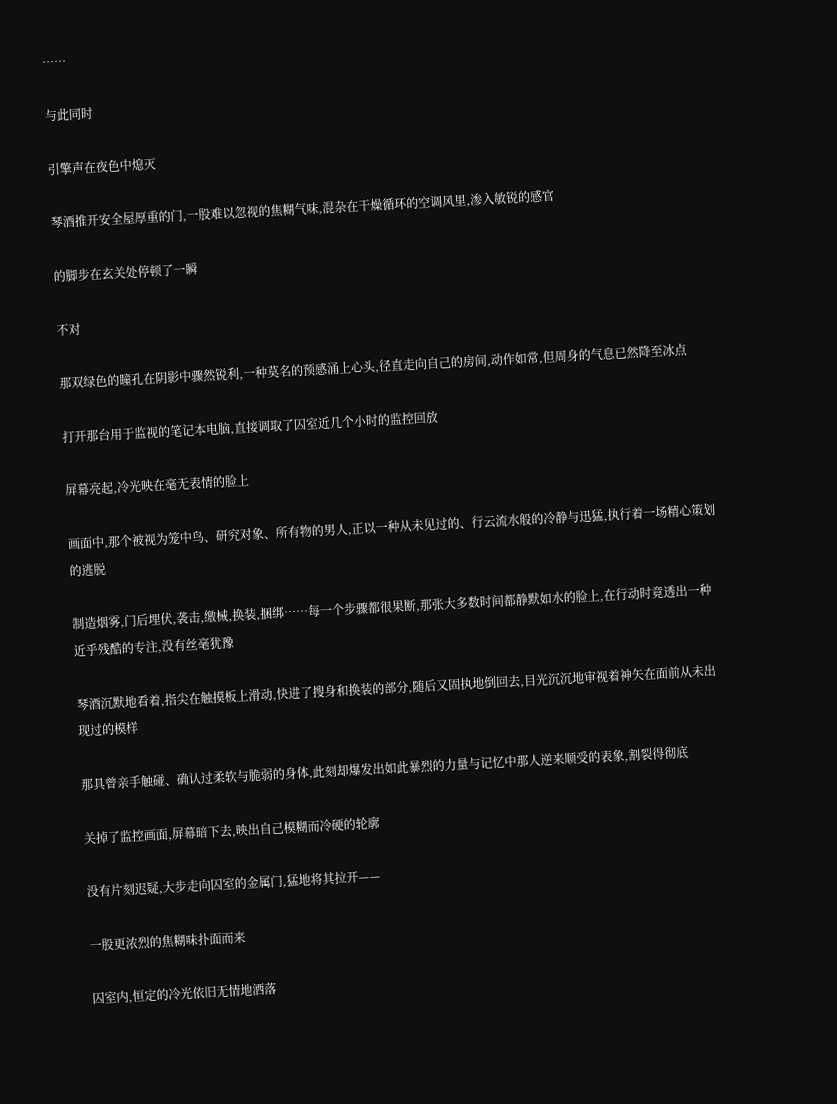……

与此同时

引擎声在夜色中熄灭

琴酒推开安全屋厚重的门,一股难以忽视的焦糊气味,混杂在干燥循环的空调风里,渗入敏锐的感官

的脚步在玄关处停顿了一瞬

不对

那双绿色的瞳孔在阴影中骤然锐利,一种莫名的预感涌上心头,径直走向自己的房间,动作如常,但周身的气息已然降至冰点

打开那台用于监视的笔记本电脑,直接调取了囚室近几个小时的监控回放

屏幕亮起,冷光映在毫无表情的脸上

画面中,那个被视为笼中鸟、研究对象、所有物的男人,正以一种从未见过的、行云流水般的冷静与迅猛,执行着一场精心策划的逃脱

制造烟雾,门后埋伏,袭击,缴械,换装,捆绑……每一个步骤都很果断,那张大多数时间都静默如水的脸上,在行动时竟透出一种近乎残酷的专注,没有丝毫犹豫

琴酒沉默地看着,指尖在触摸板上滑动,快进了搜身和换装的部分,随后又固执地倒回去,目光沉沉地审视着神矢在面前从未出现过的模样

那具曾亲手触碰、确认过柔软与脆弱的身体,此刻却爆发出如此暴烈的力量与记忆中那人逆来顺受的表象,割裂得彻底

关掉了监控画面,屏幕暗下去,映出自己模糊而冷硬的轮廓

没有片刻迟疑,大步走向囚室的金属门,猛地将其拉开——

一股更浓烈的焦糊味扑面而来

囚室内,恒定的冷光依旧无情地洒落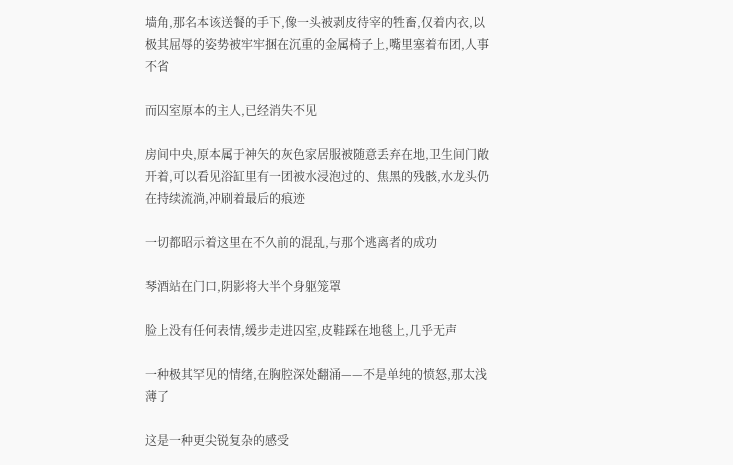墙角,那名本该送餐的手下,像一头被剥皮待宰的牲畜,仅着内衣,以极其屈辱的姿势被牢牢捆在沉重的金属椅子上,嘴里塞着布团,人事不省

而囚室原本的主人,已经消失不见

房间中央,原本属于神矢的灰色家居服被随意丢弃在地,卫生间门敞开着,可以看见浴缸里有一团被水浸泡过的、焦黑的残骸,水龙头仍在持续流淌,冲刷着最后的痕迹

一切都昭示着这里在不久前的混乱,与那个逃离者的成功

琴酒站在门口,阴影将大半个身躯笼罩

脸上没有任何表情,缓步走进囚室,皮鞋踩在地毯上,几乎无声

一种极其罕见的情绪,在胸腔深处翻涌——不是单纯的愤怒,那太浅薄了

这是一种更尖锐复杂的感受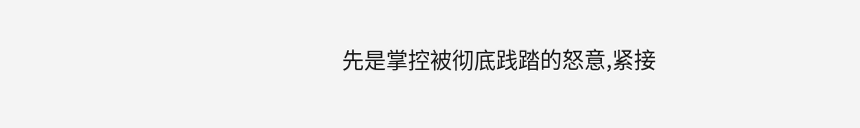先是掌控被彻底践踏的怒意,紧接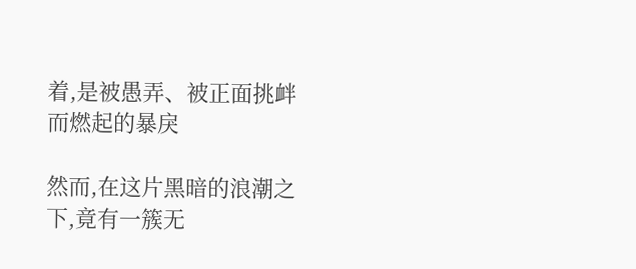着,是被愚弄、被正面挑衅而燃起的暴戾

然而,在这片黑暗的浪潮之下,竟有一簇无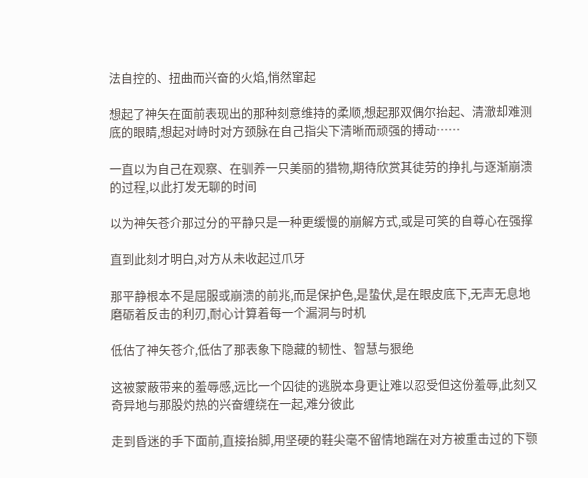法自控的、扭曲而兴奋的火焰,悄然窜起

想起了神矢在面前表现出的那种刻意维持的柔顺,想起那双偶尔抬起、清澈却难测底的眼睛,想起对峙时对方颈脉在自己指尖下清晰而顽强的搏动……

一直以为自己在观察、在驯养一只美丽的猎物,期待欣赏其徒劳的挣扎与逐渐崩溃的过程,以此打发无聊的时间

以为神矢苍介那过分的平静只是一种更缓慢的崩解方式,或是可笑的自尊心在强撑

直到此刻才明白,对方从未收起过爪牙

那平静根本不是屈服或崩溃的前兆,而是保护色,是蛰伏,是在眼皮底下,无声无息地磨砺着反击的利刃,耐心计算着每一个漏洞与时机

低估了神矢苍介,低估了那表象下隐藏的韧性、智慧与狠绝

这被蒙蔽带来的羞辱感,远比一个囚徒的逃脱本身更让难以忍受但这份羞辱,此刻又奇异地与那股灼热的兴奋缠绕在一起,难分彼此

走到昏迷的手下面前,直接抬脚,用坚硬的鞋尖毫不留情地踹在对方被重击过的下颚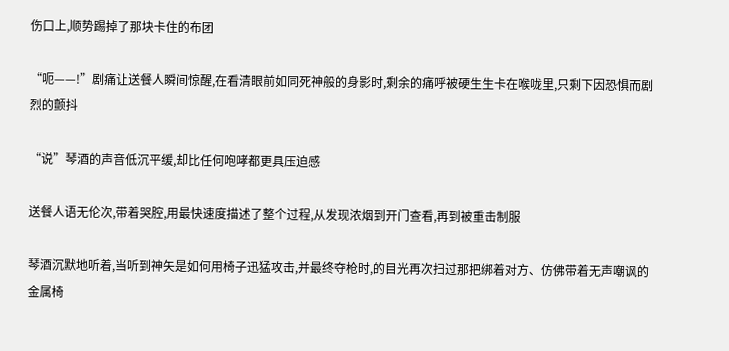伤口上,顺势踢掉了那块卡住的布团

“呃——!”剧痛让送餐人瞬间惊醒,在看清眼前如同死神般的身影时,剩余的痛呼被硬生生卡在喉咙里,只剩下因恐惧而剧烈的颤抖

“说”琴酒的声音低沉平缓,却比任何咆哮都更具压迫感

送餐人语无伦次,带着哭腔,用最快速度描述了整个过程,从发现浓烟到开门查看,再到被重击制服

琴酒沉默地听着,当听到神矢是如何用椅子迅猛攻击,并最终夺枪时,的目光再次扫过那把绑着对方、仿佛带着无声嘲讽的金属椅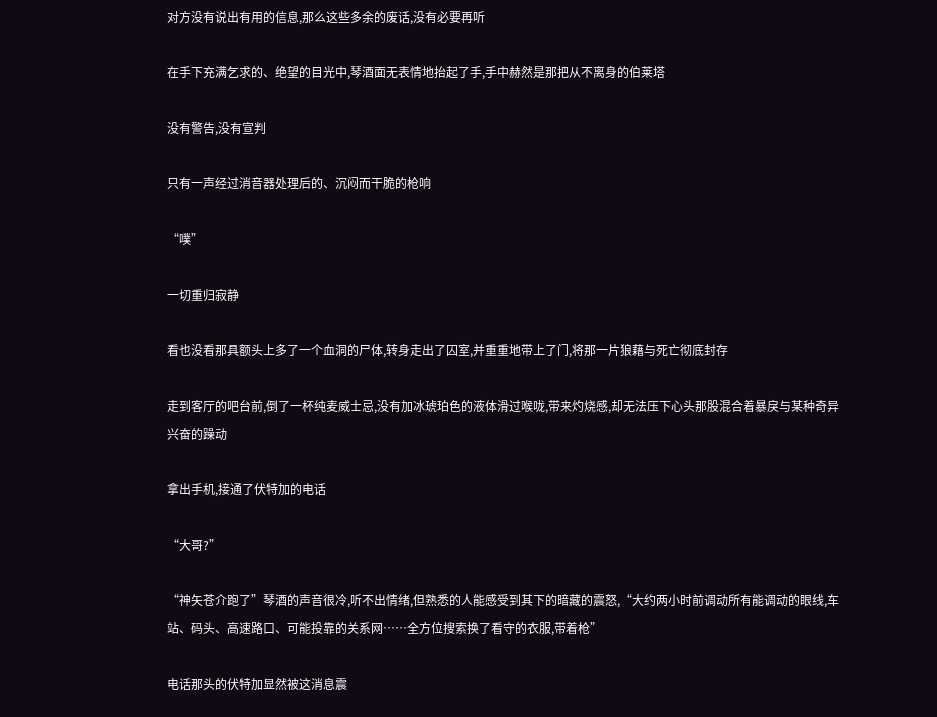对方没有说出有用的信息,那么这些多余的废话,没有必要再听

在手下充满乞求的、绝望的目光中,琴酒面无表情地抬起了手,手中赫然是那把从不离身的伯莱塔

没有警告,没有宣判

只有一声经过消音器处理后的、沉闷而干脆的枪响

“噗”

一切重归寂静

看也没看那具额头上多了一个血洞的尸体,转身走出了囚室,并重重地带上了门,将那一片狼藉与死亡彻底封存

走到客厅的吧台前,倒了一杯纯麦威士忌,没有加冰琥珀色的液体滑过喉咙,带来灼烧感,却无法压下心头那股混合着暴戾与某种奇异兴奋的躁动

拿出手机,接通了伏特加的电话

“大哥?”

“神矢苍介跑了”琴酒的声音很冷,听不出情绪,但熟悉的人能感受到其下的暗藏的震怒,“大约两小时前调动所有能调动的眼线,车站、码头、高速路口、可能投靠的关系网……全方位搜索换了看守的衣服,带着枪”

电话那头的伏特加显然被这消息震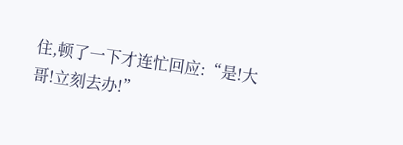住,顿了一下才连忙回应:“是!大哥!立刻去办!”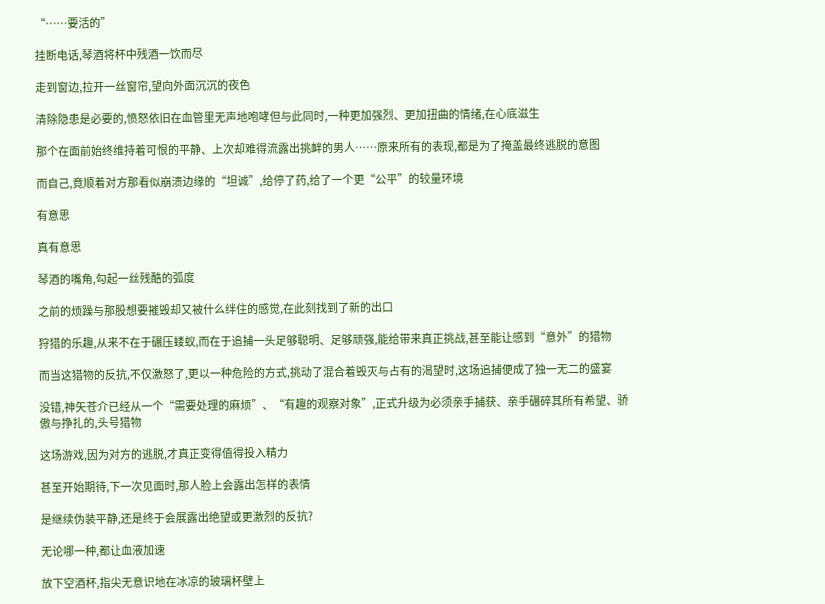“……要活的”

挂断电话,琴酒将杯中残酒一饮而尽

走到窗边,拉开一丝窗帘,望向外面沉沉的夜色

清除隐患是必要的,愤怒依旧在血管里无声地咆哮但与此同时,一种更加强烈、更加扭曲的情绪,在心底滋生

那个在面前始终维持着可恨的平静、上次却难得流露出挑衅的男人……原来所有的表现,都是为了掩盖最终逃脱的意图

而自己,竟顺着对方那看似崩溃边缘的“坦诚”,给停了药,给了一个更“公平”的较量环境

有意思

真有意思

琴酒的嘴角,勾起一丝残酷的弧度

之前的烦躁与那股想要摧毁却又被什么绊住的感觉,在此刻找到了新的出口

狩猎的乐趣,从来不在于碾压蝼蚁,而在于追捕一头足够聪明、足够顽强,能给带来真正挑战,甚至能让感到“意外”的猎物

而当这猎物的反抗,不仅激怒了,更以一种危险的方式,挑动了混合着毁灭与占有的渴望时,这场追捕便成了独一无二的盛宴

没错,神矢苍介已经从一个“需要处理的麻烦”、“有趣的观察对象”,正式升级为必须亲手捕获、亲手碾碎其所有希望、骄傲与挣扎的,头号猎物

这场游戏,因为对方的逃脱,才真正变得值得投入精力

甚至开始期待,下一次见面时,那人脸上会露出怎样的表情

是继续伪装平静,还是终于会展露出绝望或更激烈的反抗?

无论哪一种,都让血液加速

放下空酒杯,指尖无意识地在冰凉的玻璃杯壁上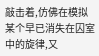敲击着,仿佛在模拟某个早已消失在囚室中的旋律,又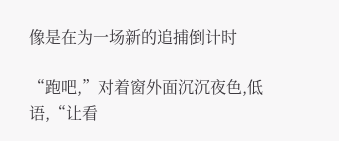像是在为一场新的追捕倒计时

“跑吧,”对着窗外面沉沉夜色,低语,“让看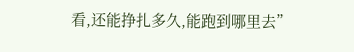看,还能挣扎多久,能跑到哪里去”